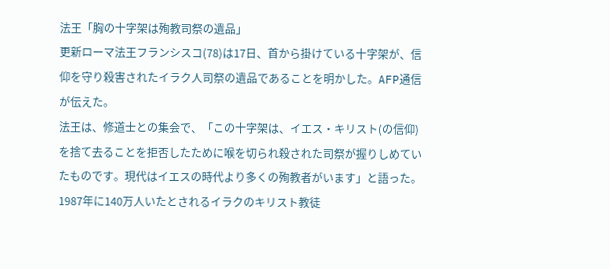法王「胸の十字架は殉教司祭の遺品」
更新ローマ法王フランシスコ(78)は17日、首から掛けている十字架が、信仰を守り殺害されたイラク人司祭の遺品であることを明かした。AFP通信が伝えた。
法王は、修道士との集会で、「この十字架は、イエス・キリスト(の信仰)を捨て去ることを拒否したために喉を切られ殺された司祭が握りしめていたものです。現代はイエスの時代より多くの殉教者がいます」と語った。1987年に140万人いたとされるイラクのキリスト教徒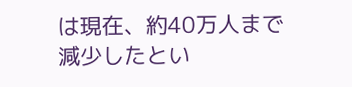は現在、約40万人まで減少したとい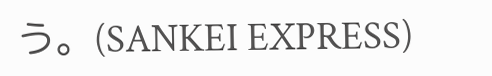う。(SANKEI EXPRESS)